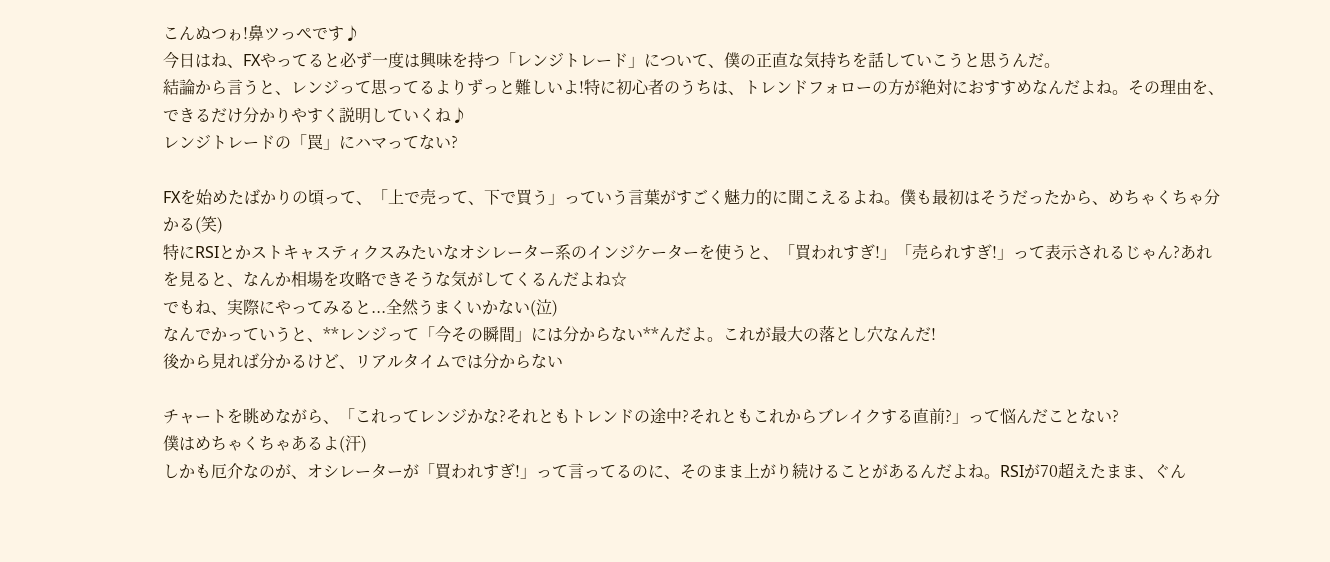こんぬつゎ!鼻ツっぺです♪
今日はね、FXやってると必ず一度は興味を持つ「レンジトレード」について、僕の正直な気持ちを話していこうと思うんだ。
結論から言うと、レンジって思ってるよりずっと難しいよ!特に初心者のうちは、トレンドフォローの方が絶対におすすめなんだよね。その理由を、できるだけ分かりやすく説明していくね♪
レンジトレードの「罠」にハマってない?

FXを始めたばかりの頃って、「上で売って、下で買う」っていう言葉がすごく魅力的に聞こえるよね。僕も最初はそうだったから、めちゃくちゃ分かる(笑)
特にRSIとかストキャスティクスみたいなオシレーター系のインジケーターを使うと、「買われすぎ!」「売られすぎ!」って表示されるじゃん?あれを見ると、なんか相場を攻略できそうな気がしてくるんだよね☆
でもね、実際にやってみると...全然うまくいかない(泣)
なんでかっていうと、**レンジって「今その瞬間」には分からない**んだよ。これが最大の落とし穴なんだ!
後から見れば分かるけど、リアルタイムでは分からない

チャートを眺めながら、「これってレンジかな?それともトレンドの途中?それともこれからブレイクする直前?」って悩んだことない?
僕はめちゃくちゃあるよ(汗)
しかも厄介なのが、オシレーターが「買われすぎ!」って言ってるのに、そのまま上がり続けることがあるんだよね。RSIが70超えたまま、ぐん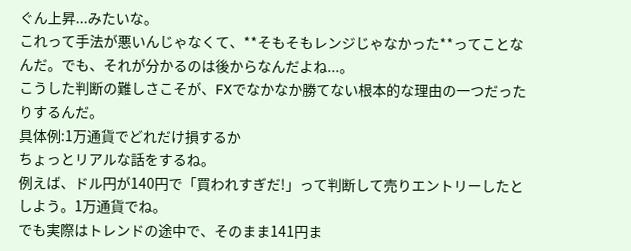ぐん上昇...みたいな。
これって手法が悪いんじゃなくて、**そもそもレンジじゃなかった**ってことなんだ。でも、それが分かるのは後からなんだよね...。
こうした判断の難しさこそが、FXでなかなか勝てない根本的な理由の一つだったりするんだ。
具体例:1万通貨でどれだけ損するか
ちょっとリアルな話をするね。
例えば、ドル円が140円で「買われすぎだ!」って判断して売りエントリーしたとしよう。1万通貨でね。
でも実際はトレンドの途中で、そのまま141円ま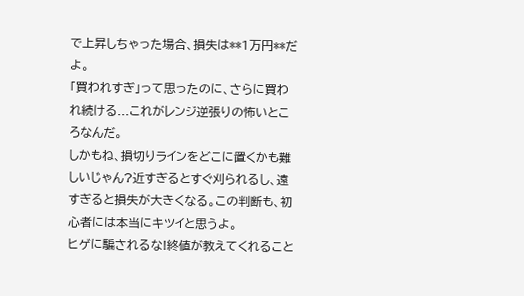で上昇しちゃった場合、損失は**1万円**だよ。
「買われすぎ」って思ったのに、さらに買われ続ける...これがレンジ逆張りの怖いところなんだ。
しかもね、損切りラインをどこに置くかも難しいじゃん?近すぎるとすぐ刈られるし、遠すぎると損失が大きくなる。この判断も、初心者には本当にキツイと思うよ。
ヒゲに騙されるな!終値が教えてくれること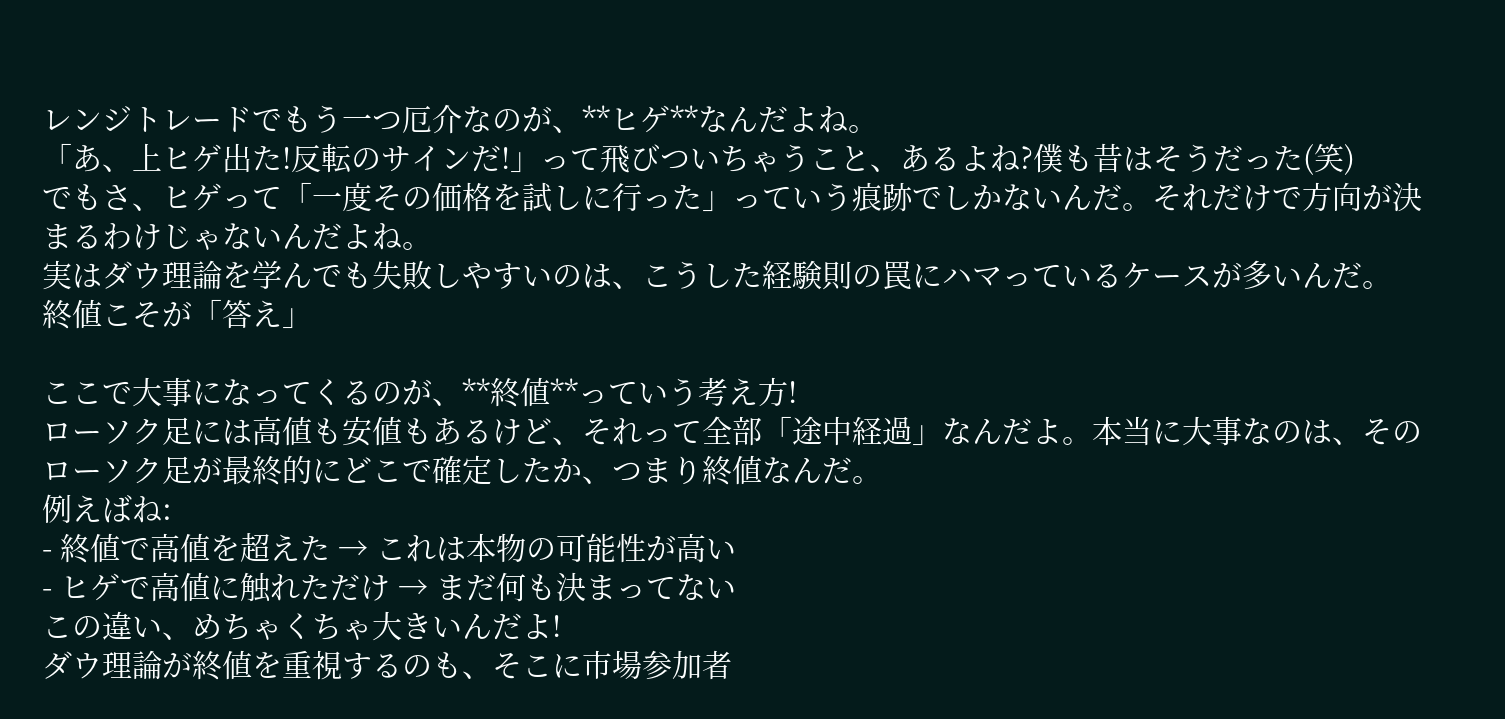レンジトレードでもう一つ厄介なのが、**ヒゲ**なんだよね。
「あ、上ヒゲ出た!反転のサインだ!」って飛びついちゃうこと、あるよね?僕も昔はそうだった(笑)
でもさ、ヒゲって「一度その価格を試しに行った」っていう痕跡でしかないんだ。それだけで方向が決まるわけじゃないんだよね。
実はダウ理論を学んでも失敗しやすいのは、こうした経験則の罠にハマっているケースが多いんだ。
終値こそが「答え」

ここで大事になってくるのが、**終値**っていう考え方!
ローソク足には高値も安値もあるけど、それって全部「途中経過」なんだよ。本当に大事なのは、そのローソク足が最終的にどこで確定したか、つまり終値なんだ。
例えばね:
- 終値で高値を超えた → これは本物の可能性が高い
- ヒゲで高値に触れただけ → まだ何も決まってない
この違い、めちゃくちゃ大きいんだよ!
ダウ理論が終値を重視するのも、そこに市場参加者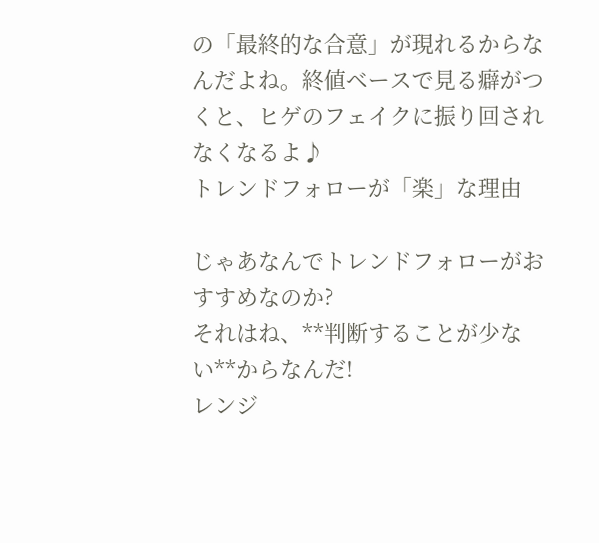の「最終的な合意」が現れるからなんだよね。終値ベースで見る癖がつくと、ヒゲのフェイクに振り回されなくなるよ♪
トレンドフォローが「楽」な理由

じゃあなんでトレンドフォローがおすすめなのか?
それはね、**判断することが少ない**からなんだ!
レンジ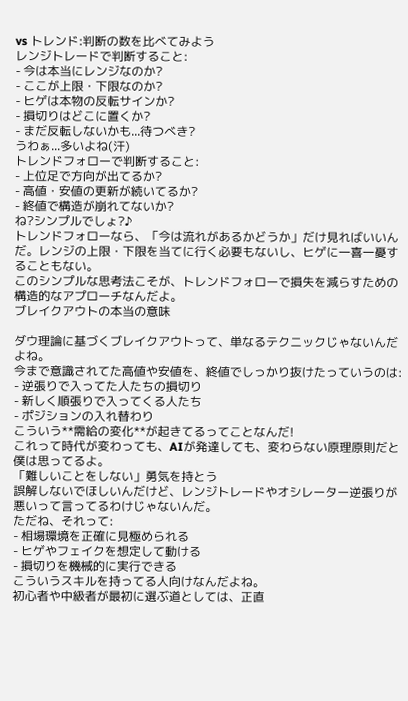vs トレンド:判断の数を比べてみよう
レンジトレードで判断すること:
- 今は本当にレンジなのか?
- ここが上限・下限なのか?
- ヒゲは本物の反転サインか?
- 損切りはどこに置くか?
- まだ反転しないかも...待つべき?
うわぁ...多いよね(汗)
トレンドフォローで判断すること:
- 上位足で方向が出てるか?
- 高値・安値の更新が続いてるか?
- 終値で構造が崩れてないか?
ね?シンプルでしょ?♪
トレンドフォローなら、「今は流れがあるかどうか」だけ見ればいいんだ。レンジの上限・下限を当てに行く必要もないし、ヒゲに一喜一憂することもない。
このシンプルな思考法こそが、トレンドフォローで損失を減らすための構造的なアプローチなんだよ。
ブレイクアウトの本当の意味

ダウ理論に基づくブレイクアウトって、単なるテクニックじゃないんだよね。
今まで意識されてた高値や安値を、終値でしっかり抜けたっていうのは:
- 逆張りで入ってた人たちの損切り
- 新しく順張りで入ってくる人たち
- ポジションの入れ替わり
こういう**需給の変化**が起きてるってことなんだ!
これって時代が変わっても、AIが発達しても、変わらない原理原則だと僕は思ってるよ。
「難しいことをしない」勇気を持とう
誤解しないでほしいんだけど、レンジトレードやオシレーター逆張りが悪いって言ってるわけじゃないんだ。
ただね、それって:
- 相場環境を正確に見極められる
- ヒゲやフェイクを想定して動ける
- 損切りを機械的に実行できる
こういうスキルを持ってる人向けなんだよね。
初心者や中級者が最初に選ぶ道としては、正直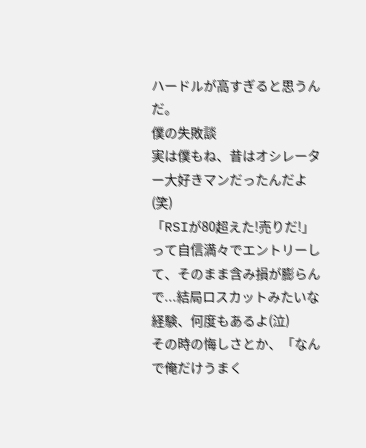ハードルが高すぎると思うんだ。
僕の失敗談
実は僕もね、昔はオシレーター大好きマンだったんだよ(笑)
「RSIが80超えた!売りだ!」って自信満々でエントリーして、そのまま含み損が膨らんで...結局ロスカットみたいな経験、何度もあるよ(泣)
その時の悔しさとか、「なんで俺だけうまく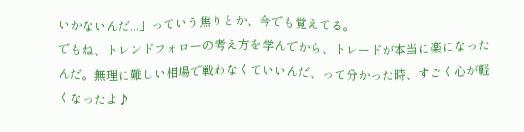いかないんだ...」っていう焦りとか、今でも覚えてる。
でもね、トレンドフォローの考え方を学んでから、トレードが本当に楽になったんだ。無理に難しい相場で戦わなくていいんだ、って分かった時、すごく心が軽くなったよ♪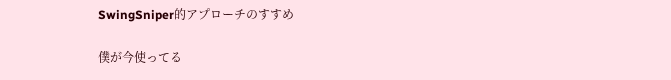SwingSniper的アプローチのすすめ

僕が今使ってる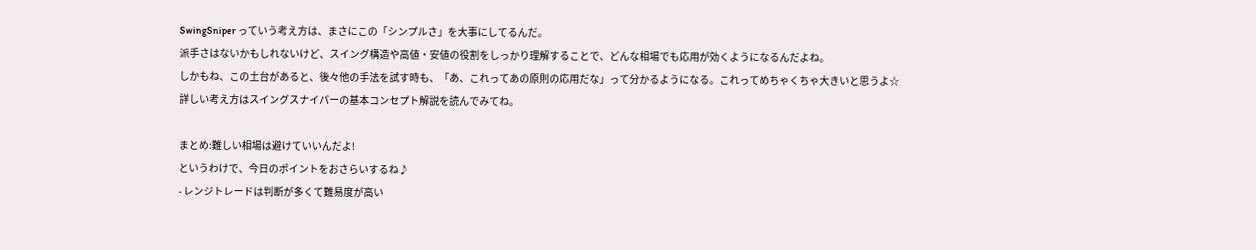SwingSniper っていう考え方は、まさにこの「シンプルさ」を大事にしてるんだ。
派手さはないかもしれないけど、スイング構造や高値・安値の役割をしっかり理解することで、どんな相場でも応用が効くようになるんだよね。
しかもね、この土台があると、後々他の手法を試す時も、「あ、これってあの原則の応用だな」って分かるようになる。これってめちゃくちゃ大きいと思うよ☆
詳しい考え方はスイングスナイパーの基本コンセプト解説を読んでみてね。

まとめ:難しい相場は避けていいんだよ!
というわけで、今日のポイントをおさらいするね♪
- レンジトレードは判断が多くて難易度が高い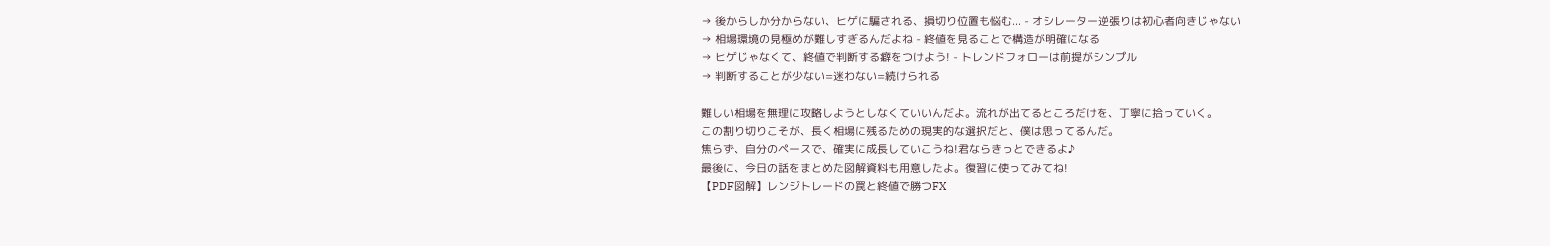→ 後からしか分からない、ヒゲに騙される、損切り位置も悩む... - オシレーター逆張りは初心者向きじゃない
→ 相場環境の見極めが難しすぎるんだよね - 終値を見ることで構造が明確になる
→ ヒゲじゃなくて、終値で判断する癖をつけよう! - トレンドフォローは前提がシンプル
→ 判断することが少ない=迷わない=続けられる

難しい相場を無理に攻略しようとしなくていいんだよ。流れが出てるところだけを、丁寧に拾っていく。
この割り切りこそが、長く相場に残るための現実的な選択だと、僕は思ってるんだ。
焦らず、自分のペースで、確実に成長していこうね!君ならきっとできるよ♪
最後に、今日の話をまとめた図解資料も用意したよ。復習に使ってみてね!
【PDF図解】レンジトレードの罠と終値で勝つFX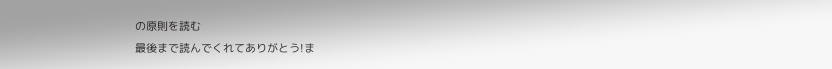の原則を読む
最後まで読んでくれてありがとう!ま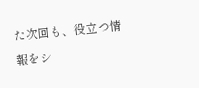た次回も、役立つ情報をシ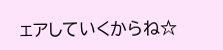ェアしていくからね☆